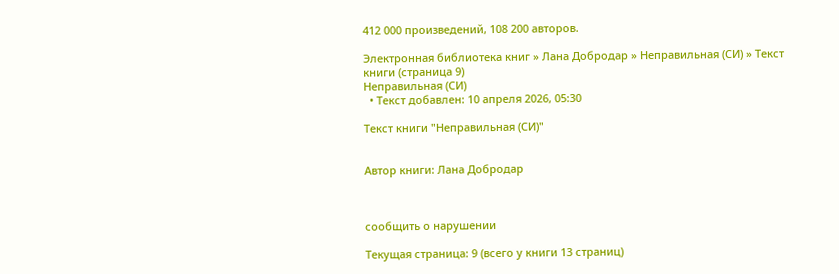412 000 произведений, 108 200 авторов.

Электронная библиотека книг » Лана Добродар » Неправильная (СИ) » Текст книги (страница 9)
Неправильная (СИ)
  • Текст добавлен: 10 апреля 2026, 05:30

Текст книги "Неправильная (СИ)"


Автор книги: Лана Добродар



сообщить о нарушении

Текущая страница: 9 (всего у книги 13 страниц)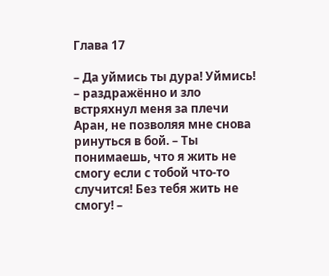Глава 17

– Да уймись ты дура! Уймись! – раздражённо и зло встряхнул меня за плечи Аран, не позволяя мне снова ринуться в бой. – Ты понимаешь, что я жить не смогу если с тобой что-то случится! Без тебя жить не смогу! –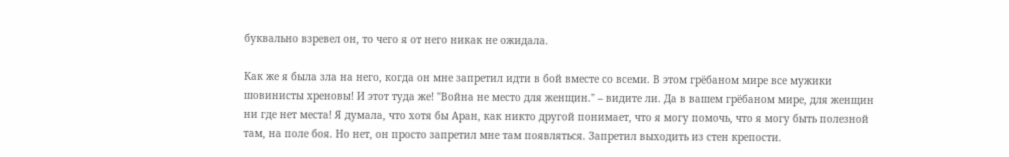буквально взревел он, то чего я от него никак не ожидала.

Как же я была зла на него, когда он мне запретил идти в бой вместе со всеми. В этом грёбаном мире все мужики шовинисты хреновы! И этот туда же! "Война не место для женщин." – видите ли. Да в вашем грёбаном мире, для женщин ни где нет места! Я думала, что хотя бы Аран, как никто другой понимает, что я могу помочь, что я могу быть полезной там, на поле боя. Но нет, он просто запретил мне там появляться. Запретил выходить из стен крепости.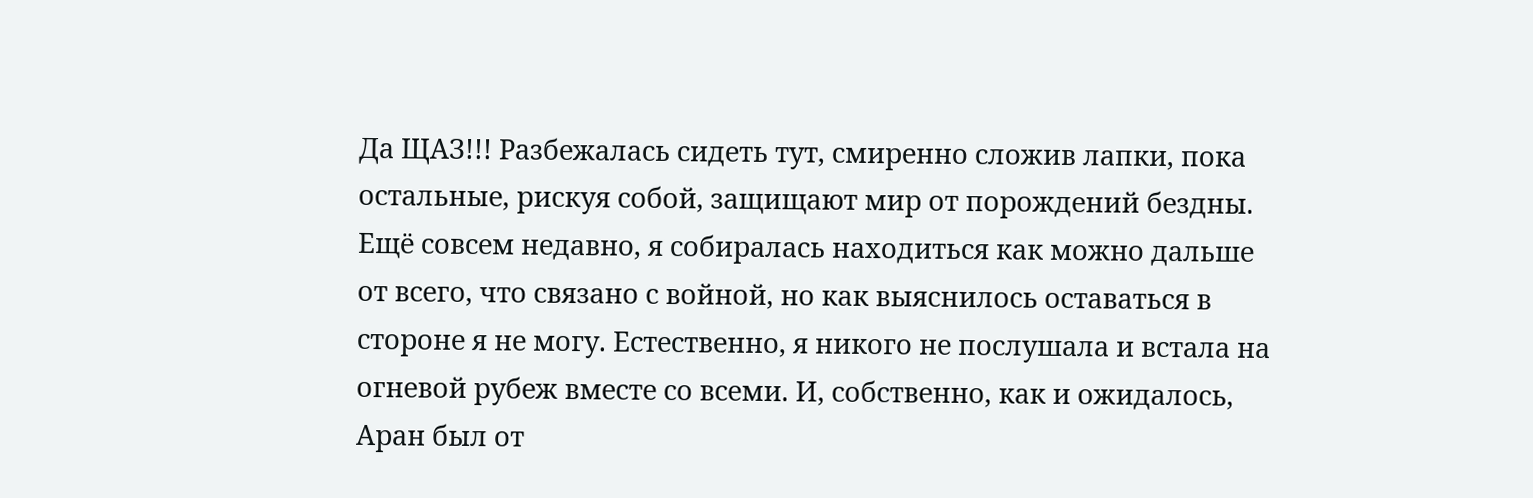Да ЩАЗ!!! Разбежалась сидеть тут, смиренно сложив лапки, пока остальные, рискуя собой, защищают мир от порождений бездны. Ещё совсем недавно, я собиралась находиться как можно дальше от всего, что связано с войной, но как выяснилось оставаться в стороне я не могу. Естественно, я никого не послушала и встала на огневой рубеж вместе со всеми. И, собственно, как и ожидалось, Аран был от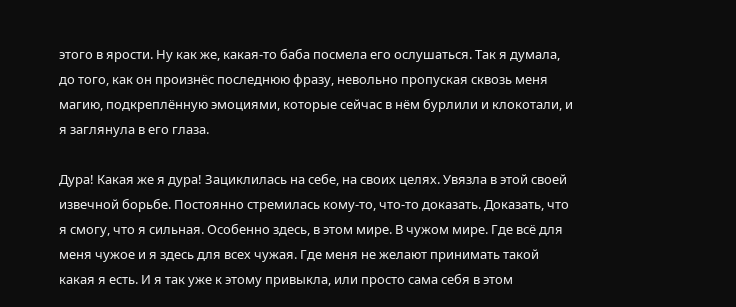этого в ярости. Ну как же, какая-то баба посмела его ослушаться. Так я думала, до того, как он произнёс последнюю фразу, невольно пропуская сквозь меня магию, подкреплённую эмоциями, которые сейчас в нём бурлили и клокотали, и я заглянула в его глаза.

Дура! Какая же я дура! Зациклилась на себе, на своих целях. Увязла в этой своей извечной борьбе. Постоянно стремилась кому-то, что-то доказать. Доказать, что я смогу, что я сильная. Особенно здесь, в этом мире. В чужом мире. Где всё для меня чужое и я здесь для всех чужая. Где меня не желают принимать такой какая я есть. И я так уже к этому привыкла, или просто сама себя в этом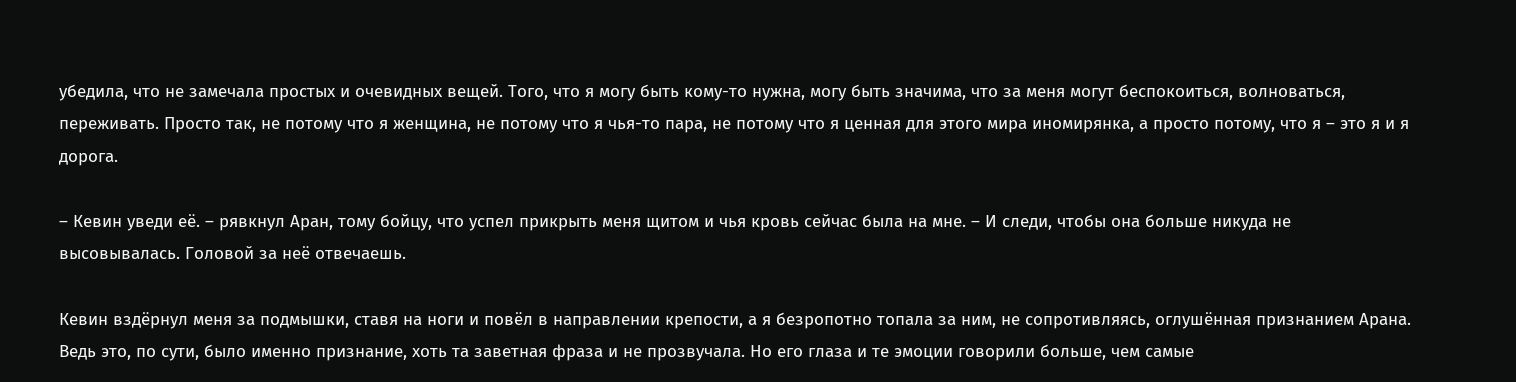убедила, что не замечала простых и очевидных вещей. Того, что я могу быть кому-то нужна, могу быть значима, что за меня могут беспокоиться, волноваться, переживать. Просто так, не потому что я женщина, не потому что я чья-то пара, не потому что я ценная для этого мира иномирянка, а просто потому, что я – это я и я дорога.

– Кевин уведи её. – рявкнул Аран, тому бойцу, что успел прикрыть меня щитом и чья кровь сейчас была на мне. – И следи, чтобы она больше никуда не высовывалась. Головой за неё отвечаешь.

Кевин вздёрнул меня за подмышки, ставя на ноги и повёл в направлении крепости, а я безропотно топала за ним, не сопротивляясь, оглушённая признанием Арана. Ведь это, по сути, было именно признание, хоть та заветная фраза и не прозвучала. Но его глаза и те эмоции говорили больше, чем самые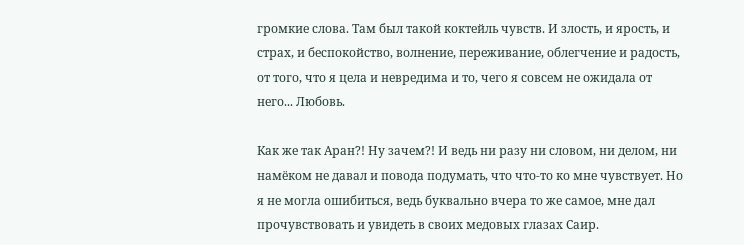громкие слова. Там был такой коктейль чувств. И злость, и ярость, и страх, и беспокойство, волнение, переживание, облегчение и радость, от того, что я цела и невредима и то, чего я совсем не ожидала от него... Любовь.

Как же так Аран?! Ну зачем?! И ведь ни разу ни словом, ни делом, ни намёком не давал и повода подумать, что что-то ко мне чувствует. Но я не могла ошибиться, ведь буквально вчера то же самое, мне дал прочувствовать и увидеть в своих медовых глазах Саир.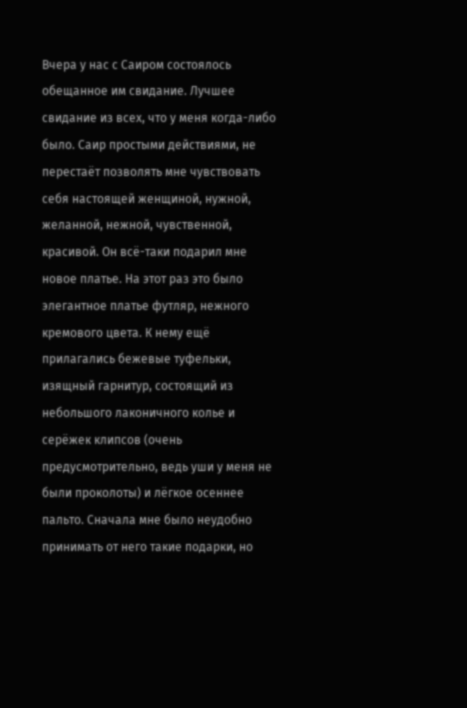Вчера у нас с Саиром состоялось обещанное им свидание. Лучшее свидание из всех, что у меня когда-либо было. Саир простыми действиями, не перестаёт позволять мне чувствовать себя настоящей женщиной, нужной, желанной, нежной, чувственной, красивой. Он всё-таки подарил мне новое платье. На этот раз это было элегантное платье футляр, нежного кремового цвета. К нему ещё прилагались бежевые туфельки, изящный гарнитур, состоящий из небольшого лаконичного колье и серёжек клипсов (очень предусмотрительно, ведь уши у меня не были проколоты) и лёгкое осеннее пальто. Сначала мне было неудобно принимать от него такие подарки, но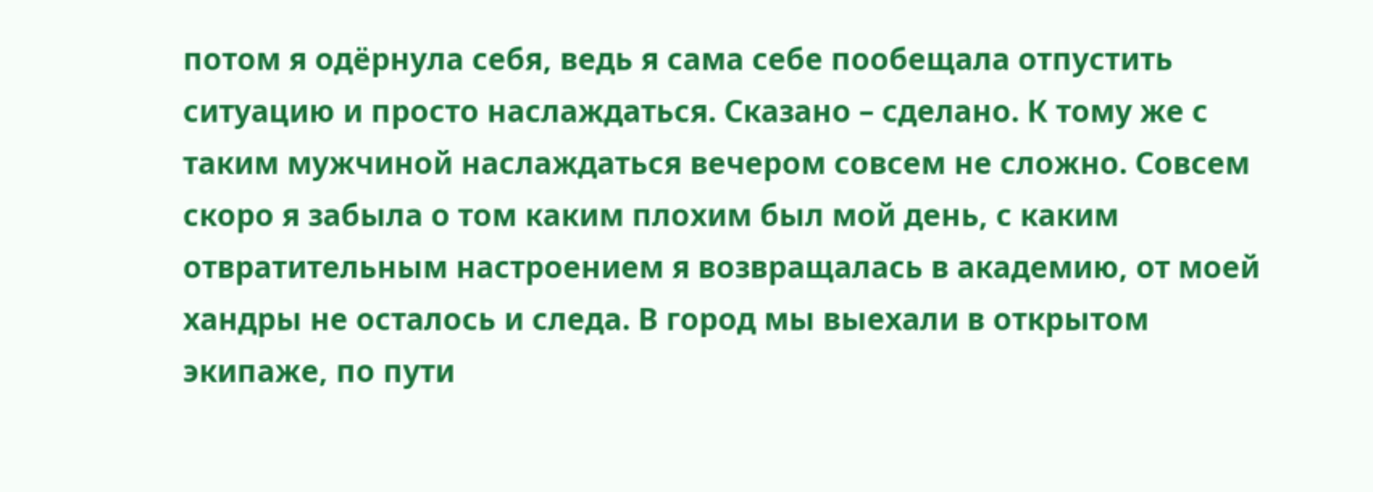потом я одёрнула себя, ведь я сама себе пообещала отпустить ситуацию и просто наслаждаться. Сказано – сделано. К тому же с таким мужчиной наслаждаться вечером совсем не сложно. Совсем скоро я забыла о том каким плохим был мой день, с каким отвратительным настроением я возвращалась в академию, от моей хандры не осталось и следа. В город мы выехали в открытом экипаже, по пути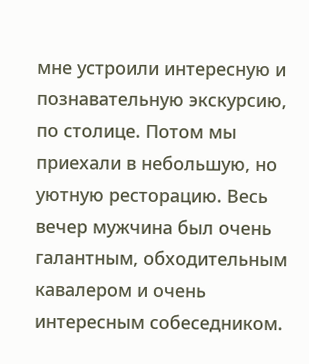мне устроили интересную и познавательную экскурсию, по столице. Потом мы приехали в небольшую, но уютную ресторацию. Весь вечер мужчина был очень галантным, обходительным кавалером и очень интересным собеседником.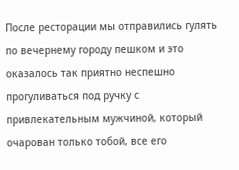После ресторации мы отправились гулять по вечернему городу пешком и это оказалось так приятно неспешно прогуливаться под ручку с привлекательным мужчиной, который очарован только тобой, все его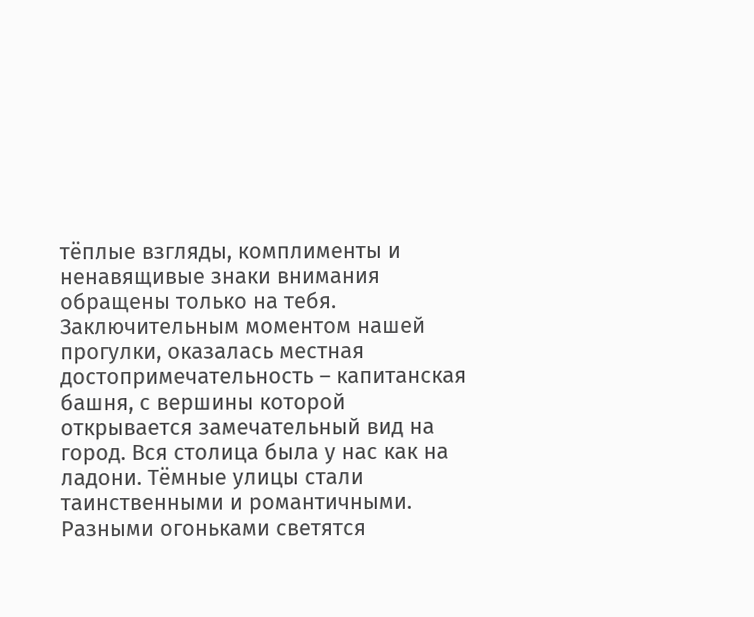тёплые взгляды, комплименты и ненавящивые знаки внимания обращены только на тебя. Заключительным моментом нашей прогулки, оказалась местная достопримечательность – капитанская башня, с вершины которой открывается замечательный вид на город. Вся столица была у нас как на ладони. Тёмные улицы стали таинственными и романтичными. Разными огоньками светятся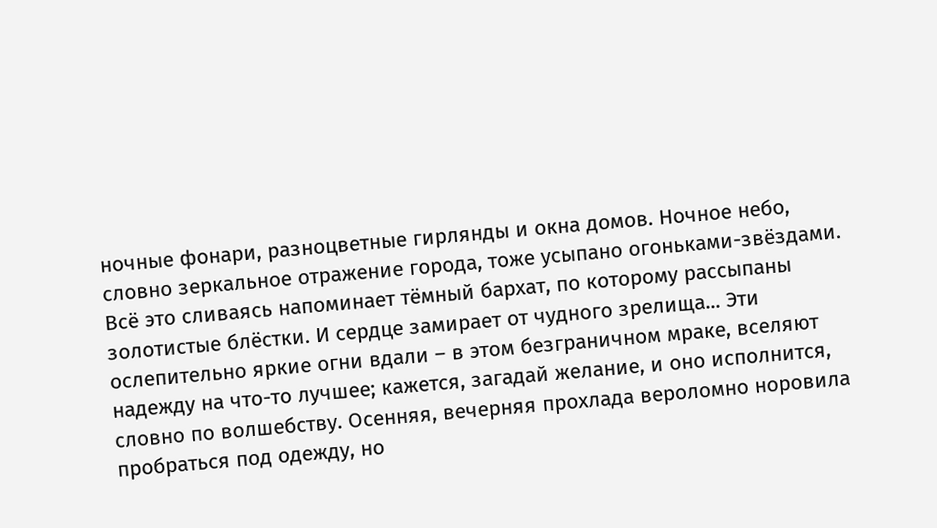ночные фонари, разноцветные гирлянды и окна домов. Ночное небо, словно зеркальное отражение города, тоже усыпано огоньками-звёздами. Всё это сливаясь напоминает тёмный бархат, по которому рассыпаны золотистые блёстки. И сердце замирает от чудного зрелища... Эти ослепительно яркие огни вдали – в этом безграничном мраке, вселяют надежду на что-то лучшее; кажется, загадай желание, и оно исполнится, словно по волшебству. Осенняя, вечерняя прохлада вероломно норовила пробраться под одежду, но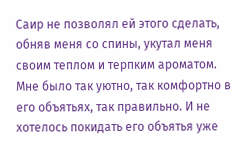Саир не позволял ей этого сделать, обняв меня со спины, укутал меня своим теплом и терпким ароматом. Мне было так уютно, так комфортно в его объятьях, так правильно. И не хотелось покидать его объятья уже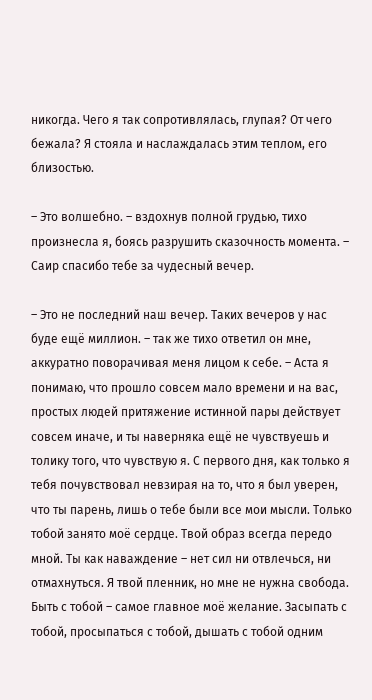никогда. Чего я так сопротивлялась, глупая? От чего бежала? Я стояла и наслаждалась этим теплом, его близостью.

– Это волшебно. – вздохнув полной грудью, тихо произнесла я, боясь разрушить сказочность момента. – Саир спасибо тебе за чудесный вечер.

– Это не последний наш вечер. Таких вечеров у нас буде ещё миллион. – так же тихо ответил он мне, аккуратно поворачивая меня лицом к себе. – Аста я понимаю, что прошло совсем мало времени и на вас, простых людей притяжение истинной пары действует совсем иначе, и ты наверняка ещё не чувствуешь и толику того, что чувствую я. С первого дня, как только я тебя почувствовал невзирая на то, что я был уверен, что ты парень, лишь о тебе были все мои мысли. Только тобой занято моё сердце. Твой образ всегда передо мной. Ты как наваждение – нет сил ни отвлечься, ни отмахнуться. Я твой пленник, но мне не нужна свобода. Быть с тобой – самое главное моё желание. Засыпать с тобой, просыпаться с тобой, дышать с тобой одним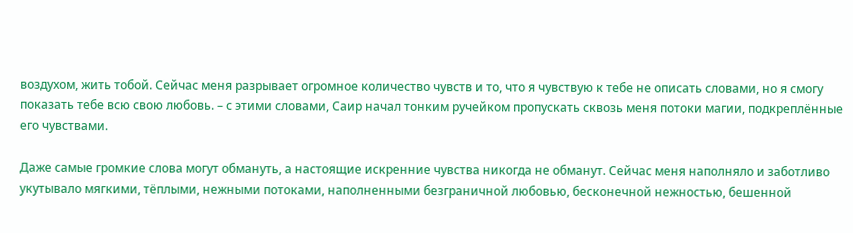воздухом, жить тобой. Сейчас меня разрывает огромное количество чувств и то, что я чувствую к тебе не описать словами, но я смогу показать тебе всю свою любовь. – с этими словами, Саир начал тонким ручейком пропускать сквозь меня потоки магии, подкреплённые его чувствами.

Даже самые громкие слова могут обмануть, а настоящие искренние чувства никогда не обманут. Сейчас меня наполняло и заботливо укутывало мягкими, тёплыми, нежными потоками, наполненными безграничной любовью, бесконечной нежностью, бешенной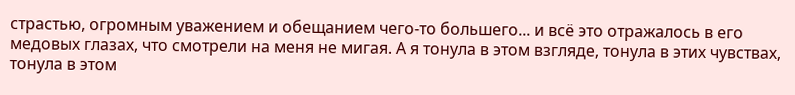страстью, огромным уважением и обещанием чего-то большего... и всё это отражалось в его медовых глазах, что смотрели на меня не мигая. А я тонула в этом взгляде, тонула в этих чувствах, тонула в этом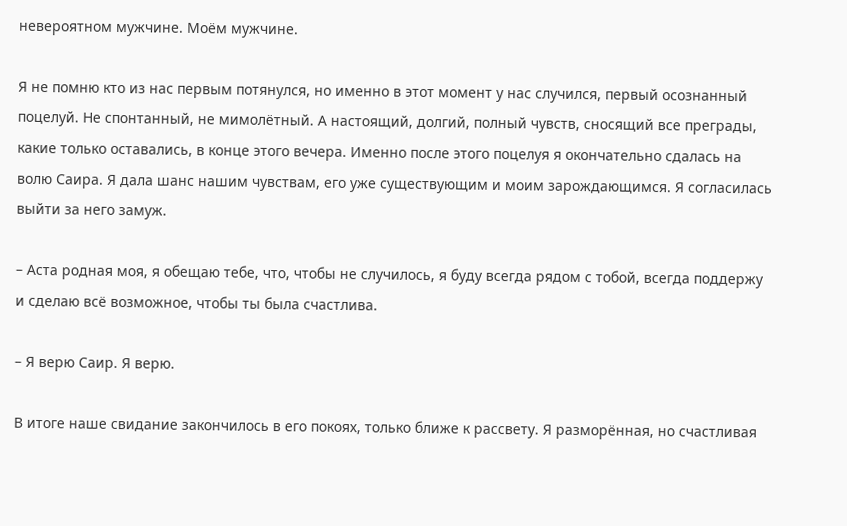невероятном мужчине. Моём мужчине.

Я не помню кто из нас первым потянулся, но именно в этот момент у нас случился, первый осознанный поцелуй. Не спонтанный, не мимолётный. А настоящий, долгий, полный чувств, сносящий все преграды, какие только оставались, в конце этого вечера. Именно после этого поцелуя я окончательно сдалась на волю Саира. Я дала шанс нашим чувствам, его уже существующим и моим зарождающимся. Я согласилась выйти за него замуж.

– Аста родная моя, я обещаю тебе, что, чтобы не случилось, я буду всегда рядом с тобой, всегда поддержу и сделаю всё возможное, чтобы ты была счастлива.

– Я верю Саир. Я верю.

В итоге наше свидание закончилось в его покоях, только ближе к рассвету. Я разморённая, но счастливая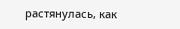растянулась, как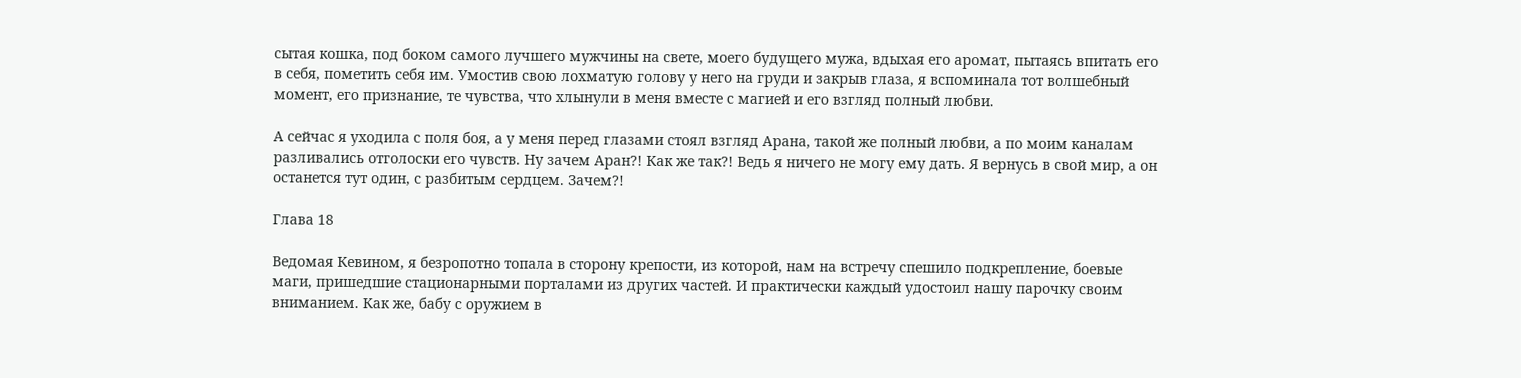сытая кошка, под боком самого лучшего мужчины на свете, моего будущего мужа, вдыхая его аромат, пытаясь впитать его в себя, пометить себя им. Умостив свою лохматую голову у него на груди и закрыв глаза, я вспоминала тот волшебный момент, его признание, те чувства, что хлынули в меня вместе с магией и его взгляд полный любви.

А сейчас я уходила с поля боя, а у меня перед глазами стоял взгляд Арана, такой же полный любви, а по моим каналам разливались отголоски его чувств. Ну зачем Аран?! Как же так?! Ведь я ничего не могу ему дать. Я вернусь в свой мир, а он останется тут один, с разбитым сердцем. Зачем?!

Глава 18

Ведомая Кевином, я безропотно топала в сторону крепости, из которой, нам на встречу спешило подкрепление, боевые маги, пришедшие стационарными порталами из других частей. И практически каждый удостоил нашу парочку своим вниманием. Как же, бабу с оружием в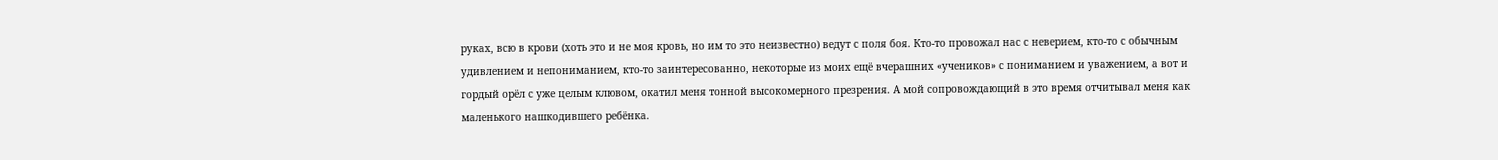руках, всю в крови (хоть это и не моя кровь, но им то это неизвестно) ведут с поля боя. Кто-то провожал нас с неверием, кто-то с обычным удивлением и непониманием, кто-то заинтересованно, некоторые из моих ещё вчерашних «учеников» с пониманием и уважением, а вот и гордый орёл с уже целым клювом, окатил меня тонной высокомерного презрения. А мой сопровождающий в это время отчитывал меня как маленького нашкодившего ребёнка.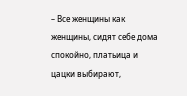– Все женщины как женщины, сидят себе дома спокойно, платьица и цацки выбирают,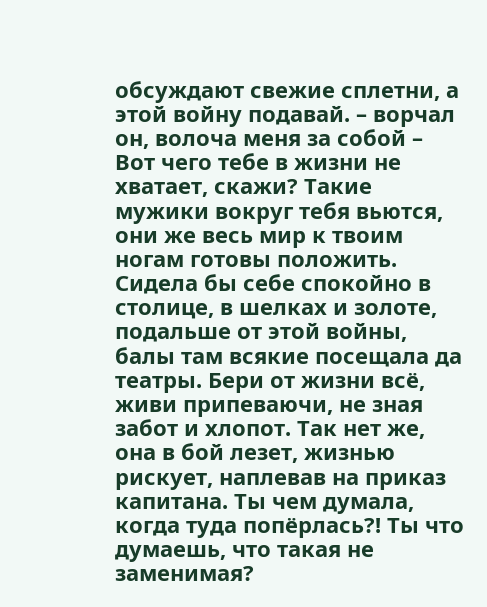обсуждают свежие сплетни, а этой войну подавай. – ворчал он, волоча меня за собой – Вот чего тебе в жизни не хватает, скажи? Такие мужики вокруг тебя вьются, они же весь мир к твоим ногам готовы положить. Сидела бы себе спокойно в столице, в шелках и золоте, подальше от этой войны, балы там всякие посещала да театры. Бери от жизни всё, живи припеваючи, не зная забот и хлопот. Так нет же, она в бой лезет, жизнью рискует, наплевав на приказ капитана. Ты чем думала, когда туда попёрлась?! Ты что думаешь, что такая не заменимая?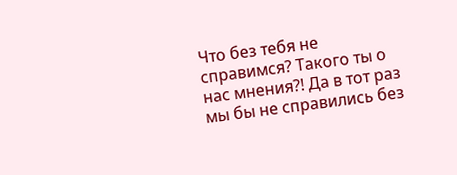Что без тебя не справимся? Такого ты о нас мнения?! Да в тот раз мы бы не справились без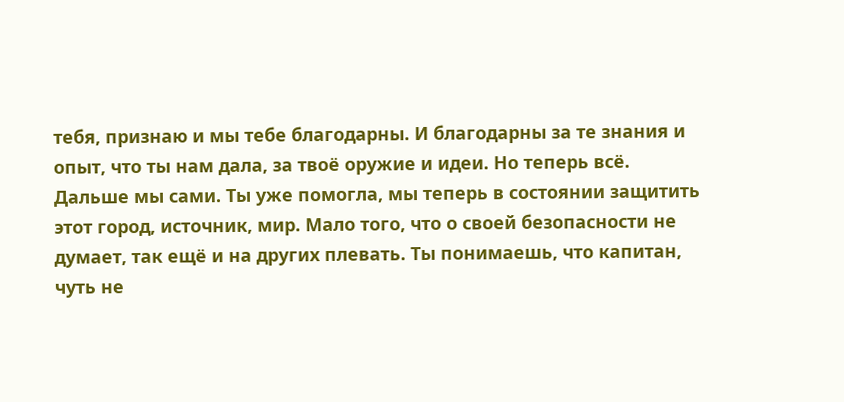тебя, признаю и мы тебе благодарны. И благодарны за те знания и опыт, что ты нам дала, за твоё оружие и идеи. Но теперь всё. Дальше мы сами. Ты уже помогла, мы теперь в состоянии защитить этот город, источник, мир. Мало того, что о своей безопасности не думает, так ещё и на других плевать. Ты понимаешь, что капитан, чуть не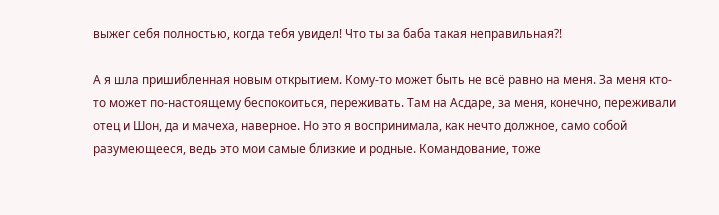выжег себя полностью, когда тебя увидел! Что ты за баба такая неправильная?!

А я шла пришибленная новым открытием. Кому-то может быть не всё равно на меня. За меня кто-то может по-настоящему беспокоиться, переживать. Там на Асдаре, за меня, конечно, переживали отец и Шон, да и мачеха, наверное. Но это я воспринимала, как нечто должное, само собой разумеющееся, ведь это мои самые близкие и родные. Командование, тоже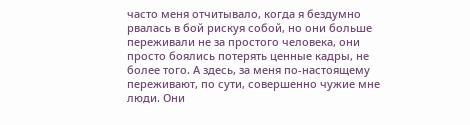часто меня отчитывало, когда я бездумно рвалась в бой рискуя собой, но они больше переживали не за простого человека, они просто боялись потерять ценные кадры, не более того. А здесь, за меня по-настоящему переживают, по сути, совершенно чужие мне люди. Они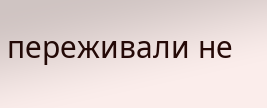переживали не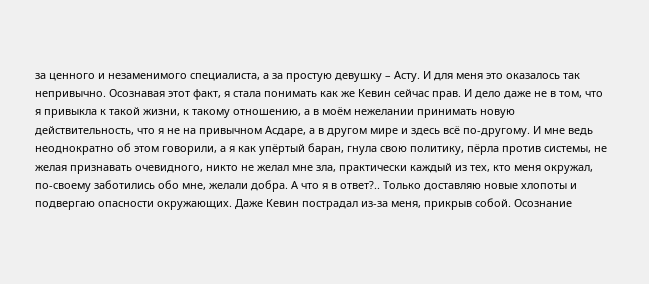за ценного и незаменимого специалиста, а за простую девушку – Асту. И для меня это оказалось так непривычно. Осознавая этот факт, я стала понимать как же Кевин сейчас прав. И дело даже не в том, что я привыкла к такой жизни, к такому отношению, а в моём нежелании принимать новую действительность, что я не на привычном Асдаре, а в другом мире и здесь всё по-другому. И мне ведь неоднократно об этом говорили, а я как упёртый баран, гнула свою политику, пёрла против системы, не желая признавать очевидного, никто не желал мне зла, практически каждый из тех, кто меня окружал, по-своему заботились обо мне, желали добра. А что я в ответ?.. Только доставляю новые хлопоты и подвергаю опасности окружающих. Даже Кевин пострадал из-за меня, прикрыв собой. Осознание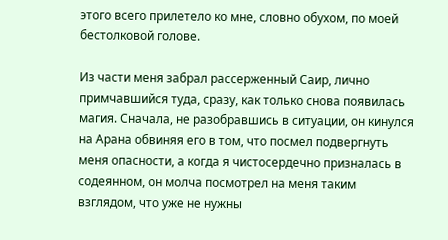этого всего прилетело ко мне, словно обухом, по моей бестолковой голове.

Из части меня забрал рассерженный Саир, лично примчавшийся туда, сразу, как только снова появилась магия. Сначала, не разобравшись в ситуации, он кинулся на Арана обвиняя его в том, что посмел подвергнуть меня опасности, а когда я чистосердечно призналась в содеянном, он молча посмотрел на меня таким взглядом, что уже не нужны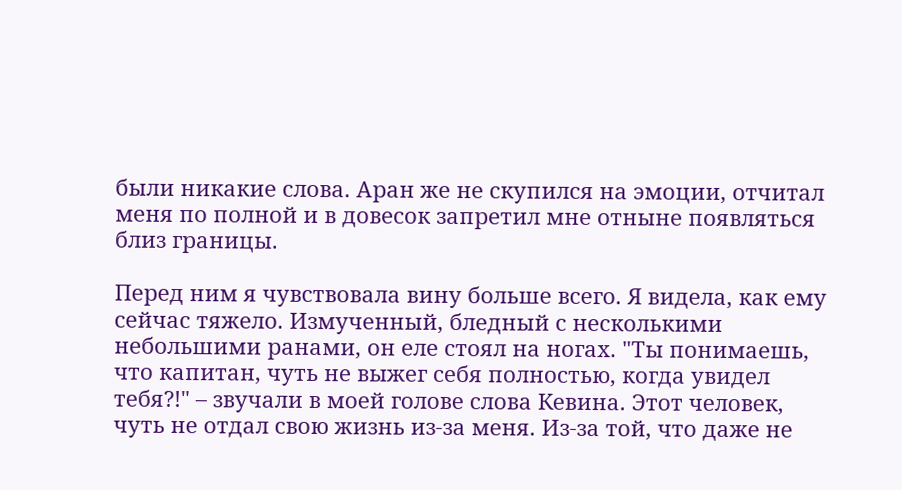были никакие слова. Аран же не скупился на эмоции, отчитал меня по полной и в довесок запретил мне отныне появляться близ границы.

Перед ним я чувствовала вину больше всего. Я видела, как ему сейчас тяжело. Измученный, бледный с несколькими небольшими ранами, он еле стоял на ногах. "Ты понимаешь, что капитан, чуть не выжег себя полностью, когда увидел тебя?!" – звучали в моей голове слова Кевина. Этот человек, чуть не отдал свою жизнь из-за меня. Из-за той, что даже не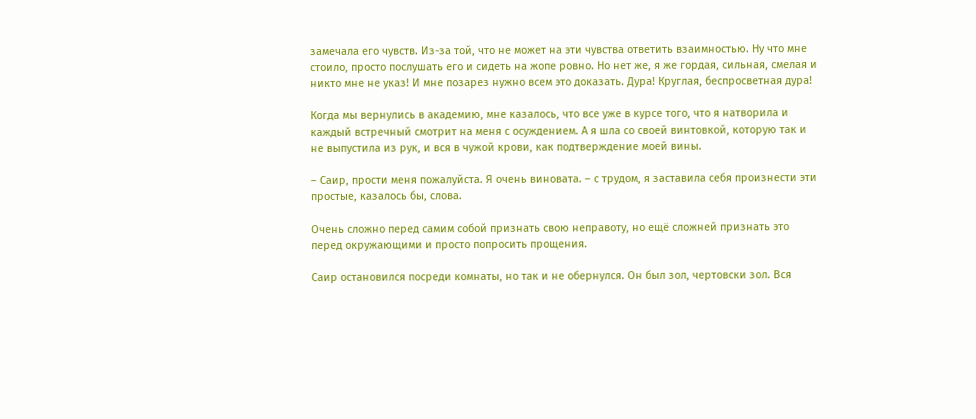замечала его чувств. Из-за той, что не может на эти чувства ответить взаимностью. Ну что мне стоило, просто послушать его и сидеть на жопе ровно. Но нет же, я же гордая, сильная, смелая и никто мне не указ! И мне позарез нужно всем это доказать. Дура! Круглая, беспросветная дура!

Когда мы вернулись в академию, мне казалось, что все уже в курсе того, что я натворила и каждый встречный смотрит на меня с осуждением. А я шла со своей винтовкой, которую так и не выпустила из рук, и вся в чужой крови, как подтверждение моей вины.

– Саир, прости меня пожалуйста. Я очень виновата. – с трудом, я заставила себя произнести эти простые, казалось бы, слова.

Очень сложно перед самим собой признать свою неправоту, но ещё сложней признать это перед окружающими и просто попросить прощения.

Саир остановился посреди комнаты, но так и не обернулся. Он был зол, чертовски зол. Вся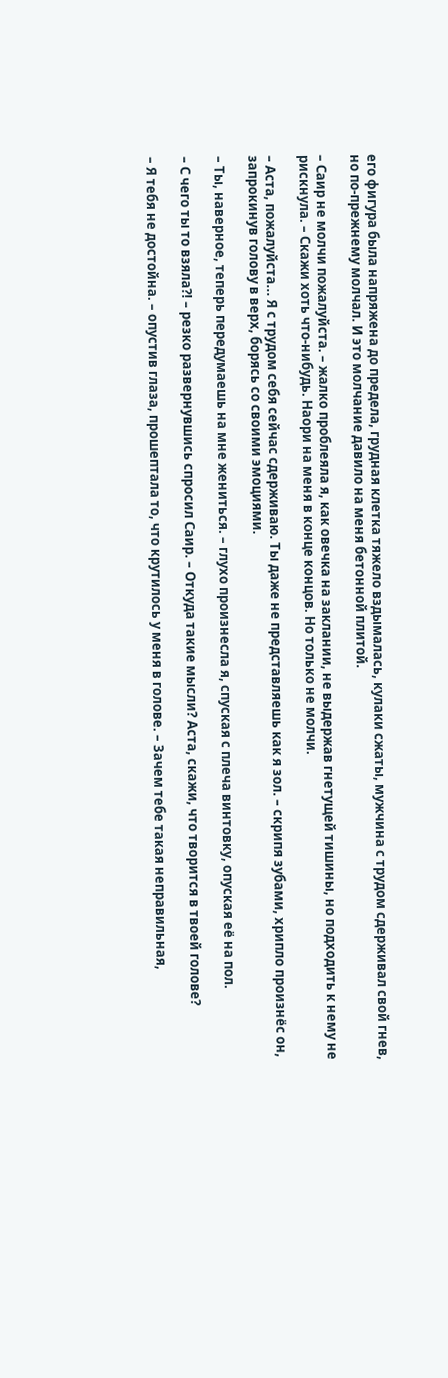его фигура была напряжена до предела, грудная клетка тяжело вздымалась, кулаки сжаты, мужчина с трудом сдерживал свой гнев, но по-прежнему молчал. И это молчание давило на меня бетонной плитой.

– Саир не молчи пожалуйста. – жалко проблеяла я, как овечка на заклании, не выдержав гнетущей тишины, но подходить к нему не рискнула. – Скажи хоть что-нибудь. Наори на меня в конце концов. Но только не молчи.

– Аста, пожалуйста... Я с трудом себя сейчас сдерживаю. Ты даже не представляешь как я зол. – скрипя зубами, хрипло произнёс он, запрокинув голову в верх, борясь со своими эмоциями.

– Ты, наверное, теперь передумаешь на мне жениться. – глухо произнесла я, спуская с плеча винтовку, опуская её на пол.

– С чего ты то взяла?! – резко развернувшись спросил Саир. – Откуда такие мысли? Аста, скажи, что творится в твоей голове?

– Я тебя не достойна. – опустив глаза, прошептала то, что крутилось у меня в голове. – Зачем тебе такая неправильная,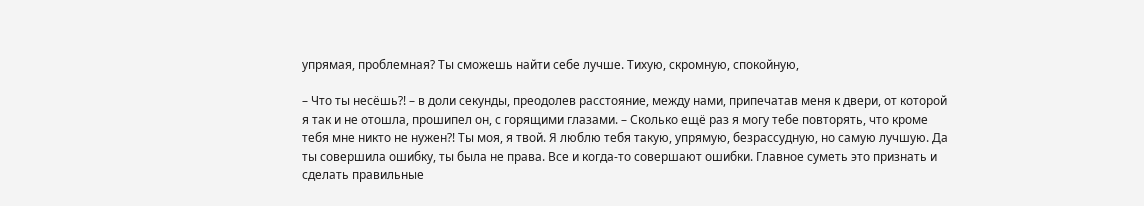упрямая, проблемная? Ты сможешь найти себе лучше. Тихую, скромную, спокойную,

– Что ты несёшь?! – в доли секунды, преодолев расстояние, между нами, припечатав меня к двери, от которой я так и не отошла, прошипел он, с горящими глазами. – Сколько ещё раз я могу тебе повторять, что кроме тебя мне никто не нужен?! Ты моя, я твой. Я люблю тебя такую, упрямую, безрассудную, но самую лучшую. Да ты совершила ошибку, ты была не права. Все и когда-то совершают ошибки. Главное суметь это признать и сделать правильные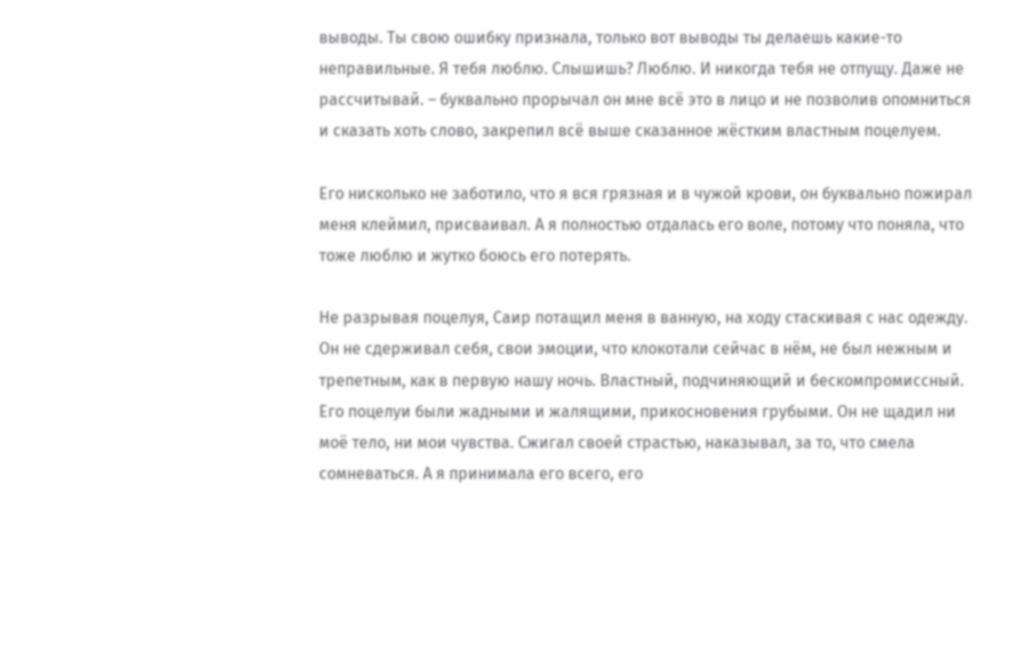выводы. Ты свою ошибку признала, только вот выводы ты делаешь какие-то неправильные. Я тебя люблю. Слышишь? Люблю. И никогда тебя не отпущу. Даже не рассчитывай. – буквально прорычал он мне всё это в лицо и не позволив опомниться и сказать хоть слово, закрепил всё выше сказанное жёстким властным поцелуем.

Его нисколько не заботило, что я вся грязная и в чужой крови, он буквально пожирал меня клеймил, присваивал. А я полностью отдалась его воле, потому что поняла, что тоже люблю и жутко боюсь его потерять.

Не разрывая поцелуя, Саир потащил меня в ванную, на ходу стаскивая с нас одежду. Он не сдерживал себя, свои эмоции, что клокотали сейчас в нём, не был нежным и трепетным, как в первую нашу ночь. Властный, подчиняющий и бескомпромиссный. Его поцелуи были жадными и жалящими, прикосновения грубыми. Он не щадил ни моё тело, ни мои чувства. Сжигал своей страстью, наказывал, за то, что смела сомневаться. А я принимала его всего, его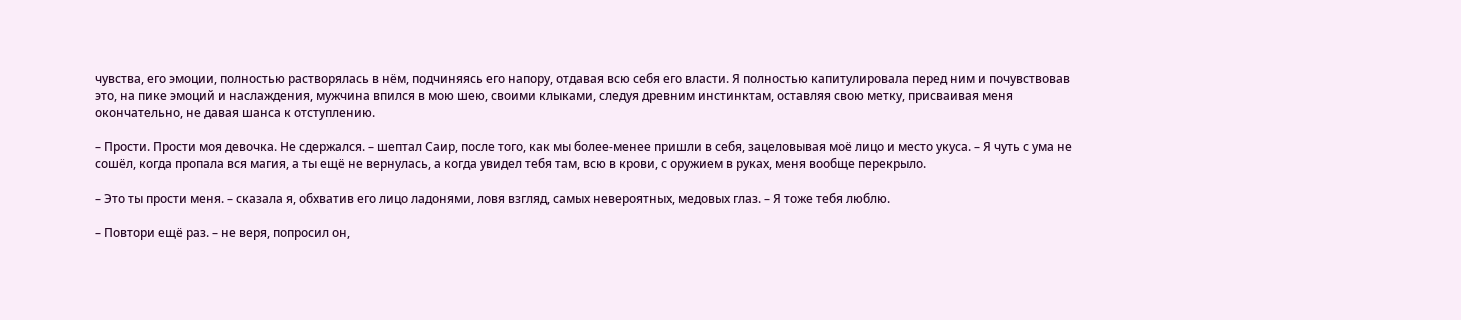чувства, его эмоции, полностью растворялась в нём, подчиняясь его напору, отдавая всю себя его власти. Я полностью капитулировала перед ним и почувствовав это, на пике эмоций и наслаждения, мужчина впился в мою шею, своими клыками, следуя древним инстинктам, оставляя свою метку, присваивая меня окончательно, не давая шанса к отступлению.

– Прости. Прости моя девочка. Не сдержался. – шептал Саир, после того, как мы более-менее пришли в себя, зацеловывая моё лицо и место укуса. – Я чуть с ума не сошёл, когда пропала вся магия, а ты ещё не вернулась, а когда увидел тебя там, всю в крови, с оружием в руках, меня вообще перекрыло.

– Это ты прости меня. – сказала я, обхватив его лицо ладонями, ловя взгляд, самых невероятных, медовых глаз. – Я тоже тебя люблю.

– Повтори ещё раз. – не веря, попросил он,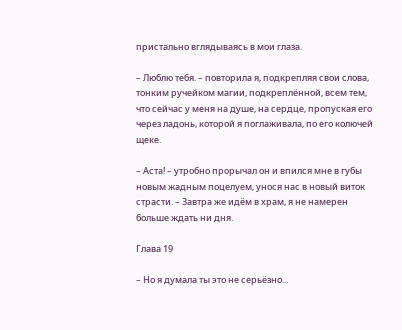пристально вглядываясь в мои глаза.

– Люблю тебя. – повторила я, подкрепляя свои слова, тонким ручейком магии, подкреплённой, всем тем, что сейчас у меня на душе, на сердце, пропуская его через ладонь, которой я поглаживала, по его колючей щеке.

– Аста! – утробно прорычал он и впился мне в губы новым жадным поцелуем, унося нас в новый виток страсти. – Завтра же идём в храм, я не намерен больше ждать ни дня.

Глава 19

– Но я думала ты это не серьёзно...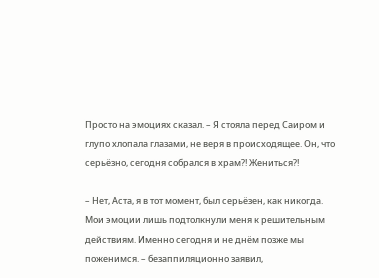Просто на эмоциях сказал. – Я стояла перед Саиром и глупо хлопала глазами, не веря в происходящее. Он, что серьёзно, сегодня собрался в храм?! Жениться?!

– Нет, Аста, я в тот момент, был серьёзен, как никогда. Мои эмоции лишь подтолкнули меня к решительным действиям. Именно сегодня и не днём позже мы поженимся. – безаппиляционно заявил,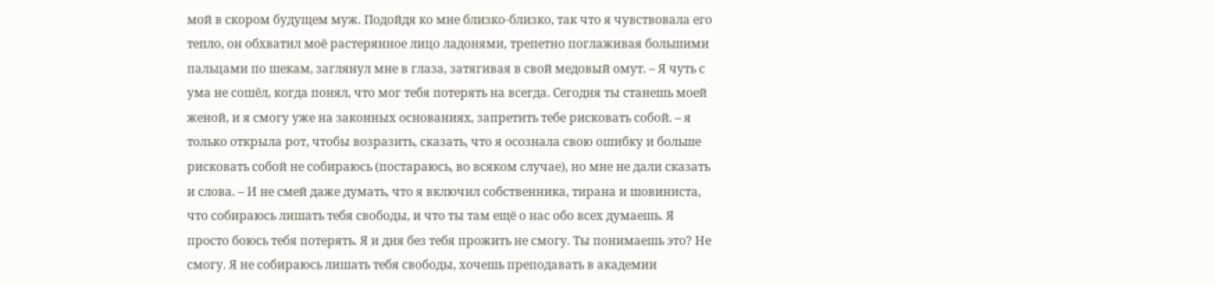мой в скором будущем муж. Подойдя ко мне близко-близко, так что я чувствовала его тепло, он обхватил моё растерянное лицо ладонями, трепетно поглаживая большими пальцами по шекам, заглянул мне в глаза, затягивая в свой медовый омут. – Я чуть с ума не сошёл, когда понял, что мог тебя потерять на всегда. Сегодня ты станешь моей женой, и я смогу уже на законных основаниях, запретить тебе рисковать собой. – я только открыла рот, чтобы возразить, сказать, что я осознала свою ошибку и больше рисковать собой не собираюсь (постараюсь, во всяком случае), но мне не дали сказать и слова. – И не смей даже думать, что я включил собственника, тирана и шовиниста, что собираюсь лишать тебя свободы, и что ты там ещё о нас обо всех думаешь. Я просто боюсь тебя потерять. Я и дня без тебя прожить не смогу. Ты понимаешь это? Не смогу. Я не собираюсь лишать тебя свободы, хочешь преподавать в академии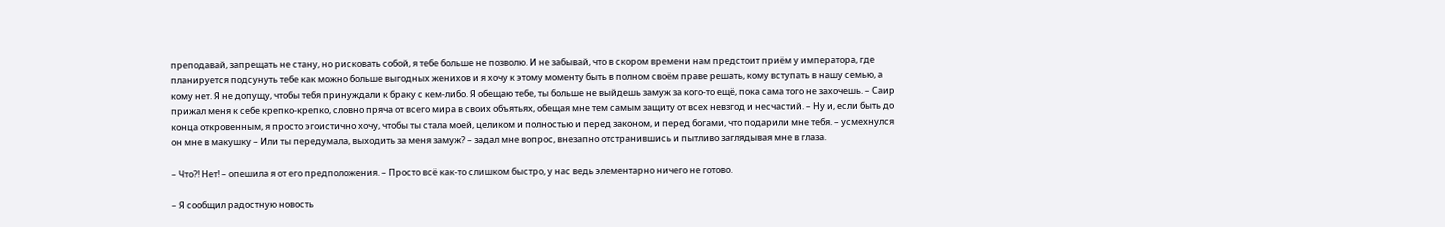преподавай, запрещать не стану, но рисковать собой, я тебе больше не позволю. И не забывай, что в скором времени нам предстоит приём у императора, где планируется подсунуть тебе как можно больше выгодных женихов и я хочу к этому моменту быть в полном своём праве решать, кому вступать в нашу семью, а кому нет. Я не допущу, чтобы тебя принуждали к браку с кем-либо. Я обещаю тебе, ты больше не выйдешь замуж за кого-то ещё, пока сама того не захочешь. – Саир прижал меня к себе крепко-крепко, словно пряча от всего мира в своих объятьях, обещая мне тем самым защиту от всех невзгод и несчастий. – Ну и, если быть до конца откровенным, я просто эгоистично хочу, чтобы ты стала моей, целиком и полностью и перед законом, и перед богами, что подарили мне тебя. – усмехнулся он мне в макушку – Или ты передумала, выходить за меня замуж? – задал мне вопрос, внезапно отстранившись и пытливо заглядывая мне в глаза.

– Что?! Нет! – опешила я от его предположения. – Просто всё как-то слишком быстро, у нас ведь элементарно ничего не готово.

– Я сообщил радостную новость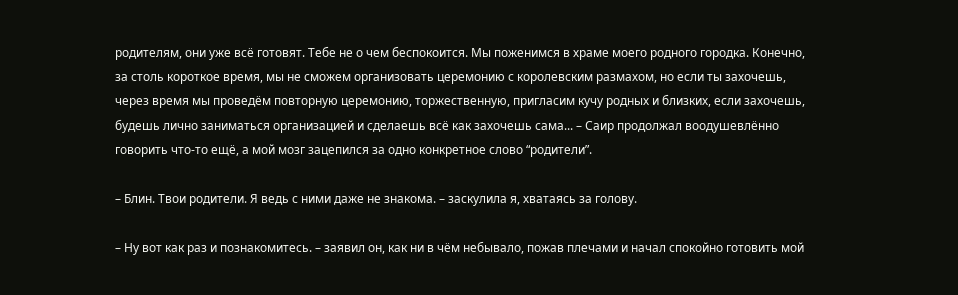родителям, они уже всё готовят. Тебе не о чем беспокоится. Мы поженимся в храме моего родного городка. Конечно, за столь короткое время, мы не сможем организовать церемонию с королевским размахом, но если ты захочешь, через время мы проведём повторную церемонию, торжественную, пригласим кучу родных и близких, если захочешь, будешь лично заниматься организацией и сделаешь всё как захочешь сама... – Саир продолжал воодушевлённо говорить что-то ещё, а мой мозг зацепился за одно конкретное слово “родители”.

– Блин. Твои родители. Я ведь с ними даже не знакома. – заскулила я, хватаясь за голову.

– Ну вот как раз и познакомитесь. – заявил он, как ни в чём небывало, пожав плечами и начал спокойно готовить мой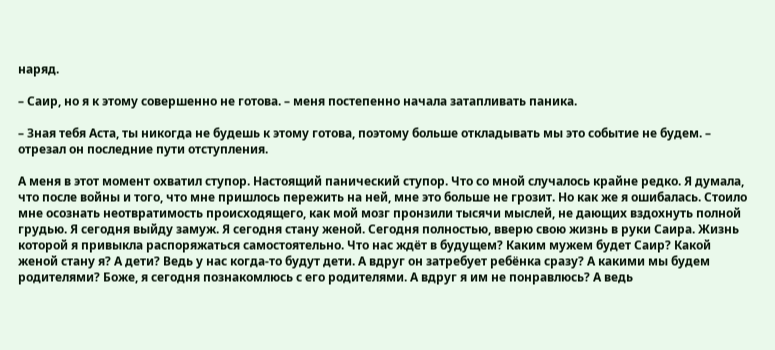наряд.

– Саир, но я к этому совершенно не готова. – меня постепенно начала затапливать паника.

– Зная тебя Аста, ты никогда не будешь к этому готова, поэтому больше откладывать мы это событие не будем. – отрезал он последние пути отступления.

А меня в этот момент охватил ступор. Настоящий панический ступор. Что со мной случалось крайне редко. Я думала, что после войны и того, что мне пришлось пережить на ней, мне это больше не грозит. Но как же я ошибалась. Стоило мне осознать неотвратимость происходящего, как мой мозг пронзили тысячи мыслей, не дающих вздохнуть полной грудью. Я сегодня выйду замуж. Я сегодня стану женой. Сегодня полностью, вверю свою жизнь в руки Саира. Жизнь которой я привыкла распоряжаться самостоятельно. Что нас ждёт в будущем? Каким мужем будет Саир? Какой женой стану я? А дети? Ведь у нас когда-то будут дети. А вдруг он затребует ребёнка сразу? А какими мы будем родителями? Боже, я сегодня познакомлюсь с его родителями. А вдруг я им не понравлюсь? А ведь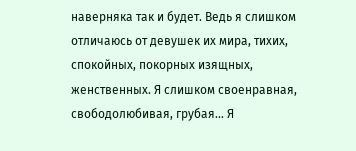наверняка так и будет. Ведь я слишком отличаюсь от девушек их мира, тихих, спокойных, покорных изящных, женственных. Я слишком своенравная, свободолюбивая, грубая... Я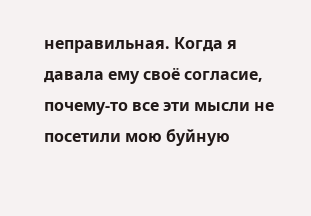неправильная. Когда я давала ему своё согласие, почему-то все эти мысли не посетили мою буйную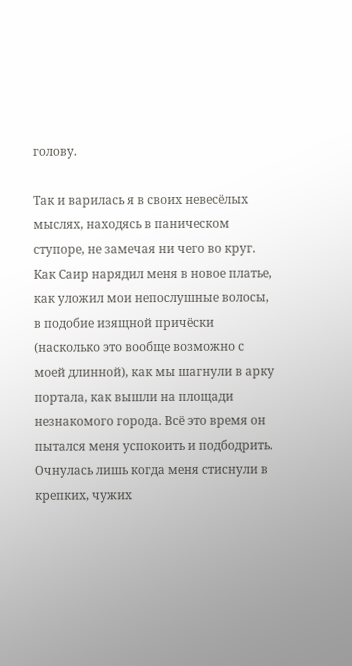голову.

Так и варилась я в своих невесёлых мыслях, находясь в паническом ступоре, не замечая ни чего во круг. Как Саир нарядил меня в новое платье, как уложил мои непослушные волосы, в подобие изящной причёски (насколько это вообще возможно с моей длинной), как мы шагнули в арку портала, как вышли на площади незнакомого города. Всё это время он пытался меня успокоить и подбодрить. Очнулась лишь когда меня стиснули в крепких, чужих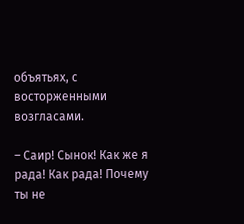объятьях, с восторженными возгласами.

– Саир! Сынок! Как же я рада! Как рада! Почему ты не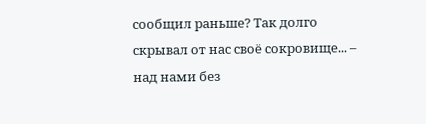сообщил раньше? Так долго скрывал от нас своё сокровище... – над нами без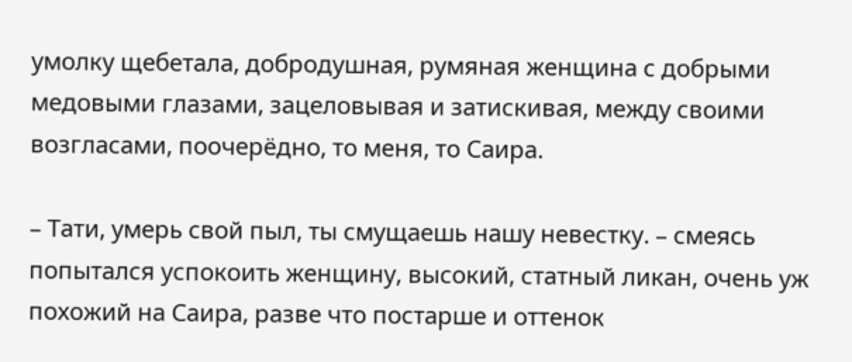умолку щебетала, добродушная, румяная женщина с добрыми медовыми глазами, зацеловывая и затискивая, между своими возгласами, поочерёдно, то меня, то Саира.

– Тати, умерь свой пыл, ты смущаешь нашу невестку. – смеясь попытался успокоить женщину, высокий, статный ликан, очень уж похожий на Саира, разве что постарше и оттенок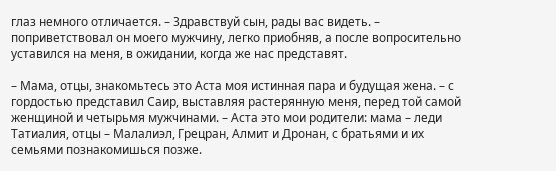глаз немного отличается. – Здравствуй сын, рады вас видеть. – поприветствовал он моего мужчину, легко приобняв, а после вопросительно уставился на меня, в ожидании, когда же нас представят.

– Мама, отцы, знакомьтесь это Аста моя истинная пара и будущая жена. – с гордостью представил Саир, выставляя растерянную меня, перед той самой женщиной и четырьмя мужчинами. – Аста это мои родители: мама – леди Татиалия, отцы – Малалиэл, Грецран, Алмит и Дронан, с братьями и их семьями познакомишься позже.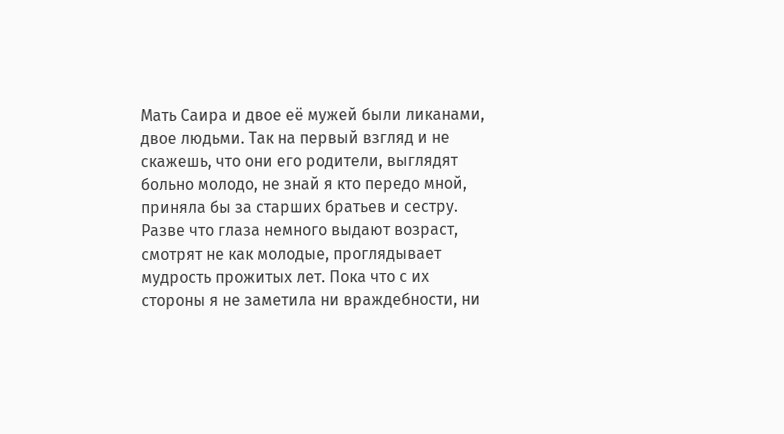Мать Саира и двое её мужей были ликанами, двое людьми. Так на первый взгляд и не скажешь, что они его родители, выглядят больно молодо, не знай я кто передо мной, приняла бы за старших братьев и сестру. Разве что глаза немного выдают возраст, смотрят не как молодые, проглядывает мудрость прожитых лет. Пока что с их стороны я не заметила ни враждебности, ни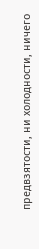предвзятости, ни холодности, ничего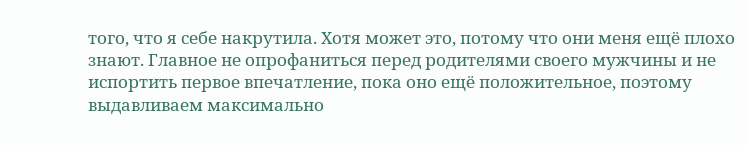того, что я себе накрутила. Хотя может это, потому что они меня ещё плохо знают. Главное не опрофаниться перед родителями своего мужчины и не испортить первое впечатление, пока оно ещё положительное, поэтому выдавливаем максимально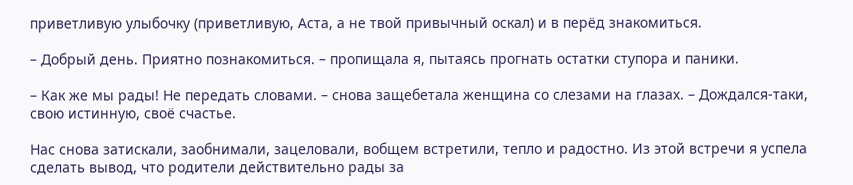приветливую улыбочку (приветливую, Аста, а не твой привычный оскал) и в перёд знакомиться.

– Добрый день. Приятно познакомиться. – пропищала я, пытаясь прогнать остатки ступора и паники.

– Как же мы рады! Не передать словами. – снова защебетала женщина со слезами на глазах. – Дождался-таки, свою истинную, своё счастье.

Нас снова затискали, заобнимали, зацеловали, вобщем встретили, тепло и радостно. Из этой встречи я успела сделать вывод, что родители действительно рады за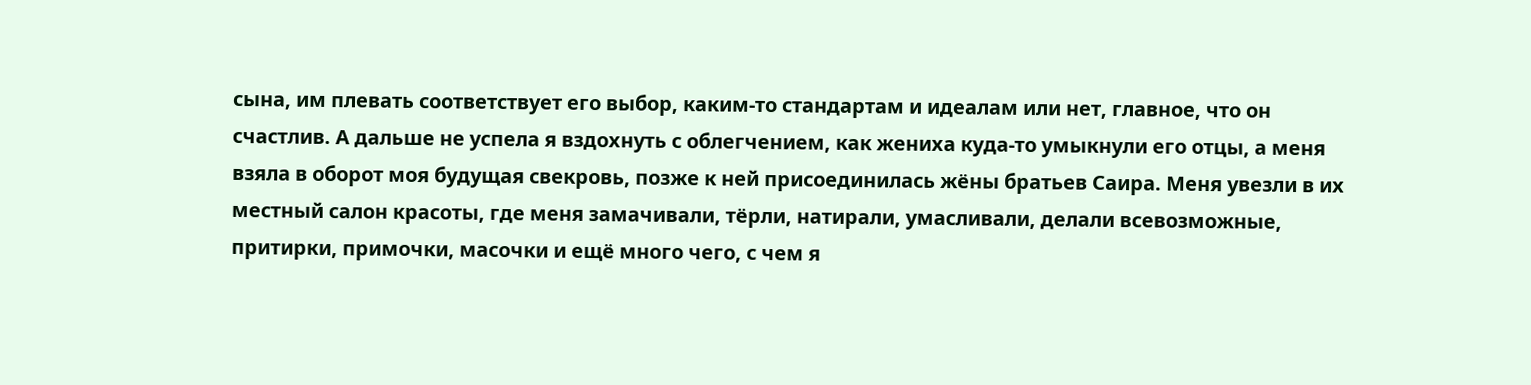сына, им плевать соответствует его выбор, каким-то стандартам и идеалам или нет, главное, что он счастлив. А дальше не успела я вздохнуть с облегчением, как жениха куда-то умыкнули его отцы, а меня взяла в оборот моя будущая свекровь, позже к ней присоединилась жёны братьев Саира. Меня увезли в их местный салон красоты, где меня замачивали, тёрли, натирали, умасливали, делали всевозможные, притирки, примочки, масочки и ещё много чего, с чем я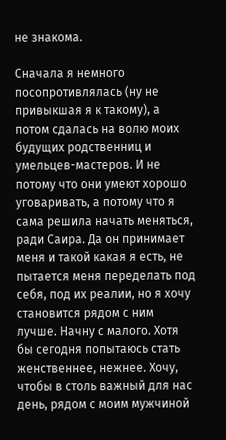не знакома.

Сначала я немного посопротивлялась (ну не привыкшая я к такому), а потом сдалась на волю моих будущих родственниц и умельцев-мастеров. И не потому что они умеют хорошо уговаривать, а потому что я сама решила начать меняться, ради Саира. Да он принимает меня и такой какая я есть, не пытается меня переделать под себя, под их реалии, но я хочу становится рядом с ним лучше. Начну с малого. Хотя бы сегодня попытаюсь стать женственнее, нежнее. Хочу, чтобы в столь важный для нас день, рядом с моим мужчиной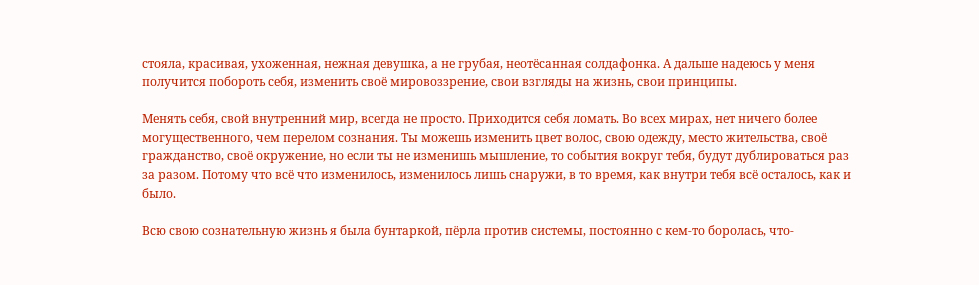стояла, красивая, ухоженная, нежная девушка, а не грубая, неотёсанная солдафонка. А дальше надеюсь у меня получится побороть себя, изменить своё мировоззрение, свои взгляды на жизнь, свои принципы.

Менять себя, свой внутренний мир, всегда не просто. Приходится себя ломать. Во всех мирах, нет ничего более могущественного, чем перелом сознания. Ты можешь изменить цвет волос, свою одежду, место жительства, своё гражданство, своё окружение, но если ты не изменишь мышление, то события вокруг тебя, будут дублироваться раз за разом. Потому что всё что изменилось, изменилось лишь снаружи, в то время, как внутри тебя всё осталось, как и было.

Всю свою сознательную жизнь я была бунтаркой, пёрла против системы, постоянно с кем-то боролась, что-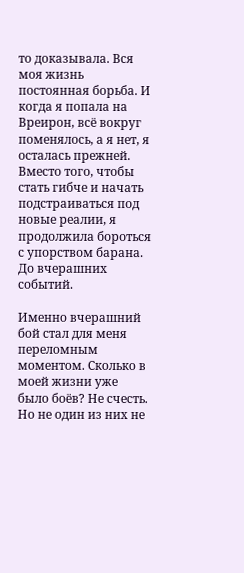то доказывала. Вся моя жизнь постоянная борьба. И когда я попала на Вреирон, всё вокруг поменялось, а я нет, я осталась прежней. Вместо того, чтобы стать гибче и начать подстраиваться под новые реалии, я продолжила бороться с упорством барана. До вчерашних событий.

Именно вчерашний бой стал для меня переломным моментом. Сколько в моей жизни уже было боёв? Не счесть. Но не один из них не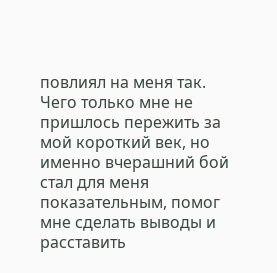повлиял на меня так. Чего только мне не пришлось пережить за мой короткий век, но именно вчерашний бой стал для меня показательным, помог мне сделать выводы и расставить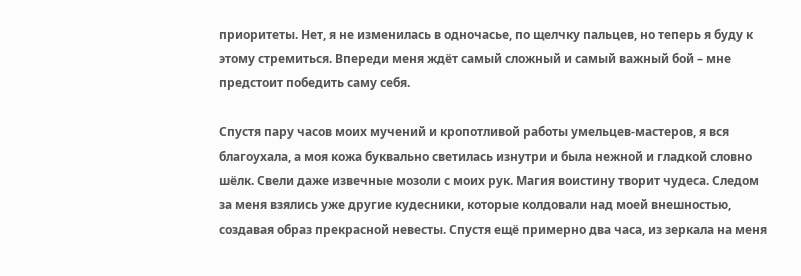приоритеты. Нет, я не изменилась в одночасье, по щелчку пальцев, но теперь я буду к этому стремиться. Впереди меня ждёт самый сложный и самый важный бой – мне предстоит победить саму себя.

Спустя пару часов моих мучений и кропотливой работы умельцев-мастеров, я вся благоухала, а моя кожа буквально светилась изнутри и была нежной и гладкой словно шёлк. Свели даже извечные мозоли с моих рук. Магия воистину творит чудеса. Следом за меня взялись уже другие кудесники, которые колдовали над моей внешностью, создавая образ прекрасной невесты. Спустя ещё примерно два часа, из зеркала на меня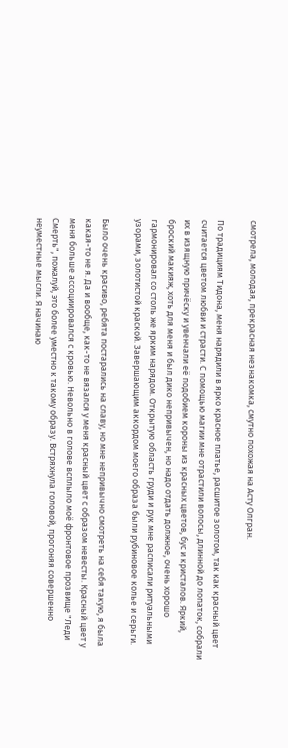смотрела, молодая, прекрасная незнакомка, смутно похожая на Асту Олгран.

По традициям Тидона, меня нарядили в ярко красное платье, расшитое золотом, так как красный цвет считается цветом любви и страсти. С помощью магии мне отрастили волосы, длинной до лопаток, собрали их в изящную причёску и увенчали её подобием короны из красных цветов, бус и кристалов. Яркий, броский макияж, хоть для меня и был дико непривычен, но надо отдать должное, очень хорошо гармонировал со столь же ярким нарядом. Открытую область груди и рук мне расписали ритуальными узорами, золотистой краской. Завершающим аккордом моего образа были рубиновое колье и серьги.

Было очень красиво, ребята постарались на славу, но мне непривычно смотреть на себя такую, я была какая-то не я. Да и вообще, как-то не вязался у меня красный цвет с образом невесты. Красный цвет у меня больше ассоциировался с кровью. Невольно в голове всплыло моё фронтовое прозвище "Леди Смерть", пожалуй, это более уместно к такому образу. Встряхнула головой, прогоняя совершенно неуместные мысли. Я начинаю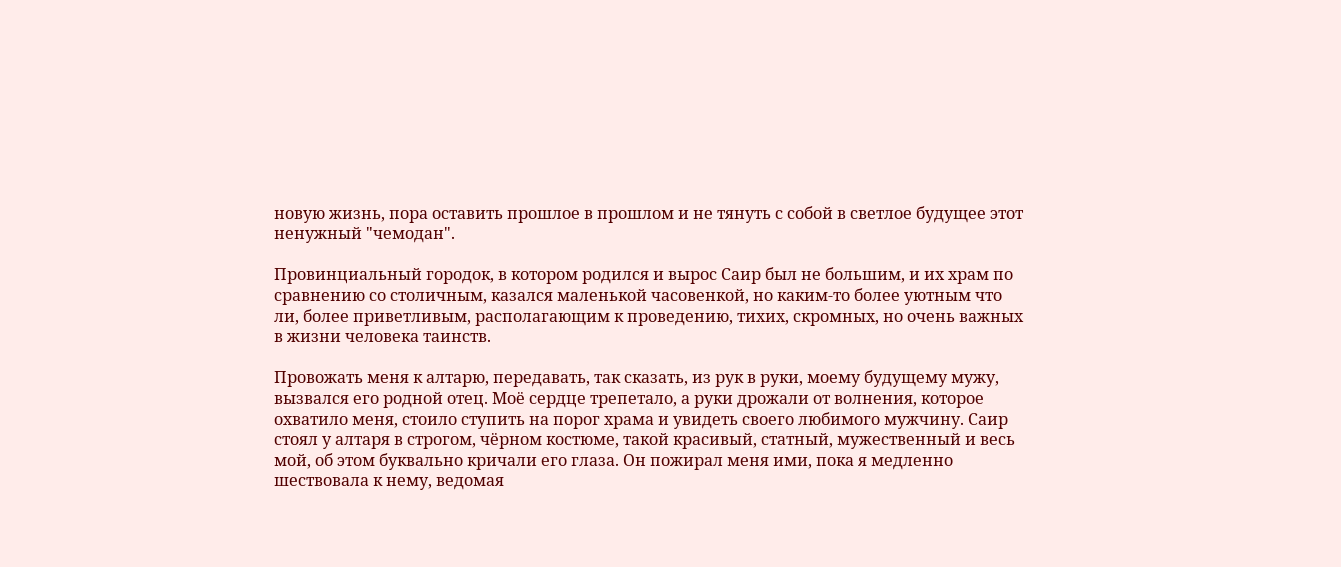новую жизнь, пора оставить прошлое в прошлом и не тянуть с собой в светлое будущее этот ненужный "чемодан".

Провинциальный городок, в котором родился и вырос Саир был не большим, и их храм по сравнению со столичным, казался маленькой часовенкой, но каким-то более уютным что ли, более приветливым, располагающим к проведению, тихих, скромных, но очень важных в жизни человека таинств.

Провожать меня к алтарю, передавать, так сказать, из рук в руки, моему будущему мужу, вызвался его родной отец. Моё сердце трепетало, а руки дрожали от волнения, которое охватило меня, стоило ступить на порог храма и увидеть своего любимого мужчину. Саир стоял у алтаря в строгом, чёрном костюме, такой красивый, статный, мужественный и весь мой, об этом буквально кричали его глаза. Он пожирал меня ими, пока я медленно шествовала к нему, ведомая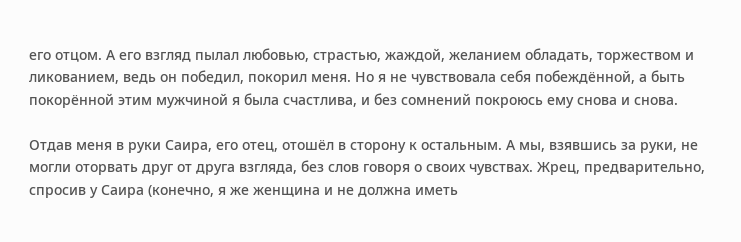его отцом. А его взгляд пылал любовью, страстью, жаждой, желанием обладать, торжеством и ликованием, ведь он победил, покорил меня. Но я не чувствовала себя побеждённой, а быть покорённой этим мужчиной я была счастлива, и без сомнений покроюсь ему снова и снова.

Отдав меня в руки Саира, его отец, отошёл в сторону к остальным. А мы, взявшись за руки, не могли оторвать друг от друга взгляда, без слов говоря о своих чувствах. Жрец, предварительно, спросив у Саира (конечно, я же женщина и не должна иметь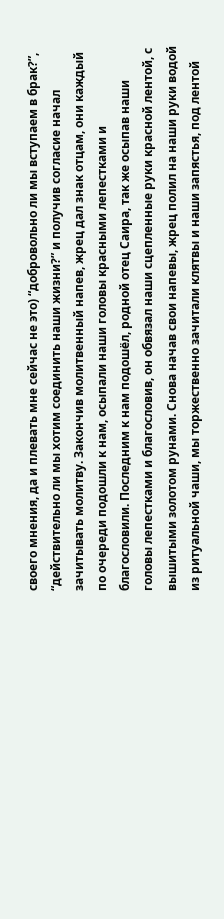своего мнения, да и плевать мне сейчас не это) “добровольно ли мы вступаем в брак?”, “действительно ли мы хотим соединить наши жизни?” и получив согласие начал зачитывать молитву. Закончив молитвенный напев, жрец дал знак отцам, они каждый по очереди подошли к нам, осыпали наши головы красными лепестками и благословили. Последним к нам подошёл, родной отец Саира, так же осыпав наши головы лепестками и благословив, он обвязал наши сцепленные руки красной лентой, с вышитыми золотом рунами. Снова начав свои напевы, жрец полил на наши руки водой из ритуальной чаши, мы торжественно зачитали клятвы и наши запястья, под лентой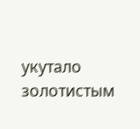укутало золотистым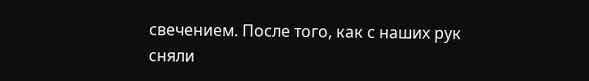свечением. После того, как с наших рук сняли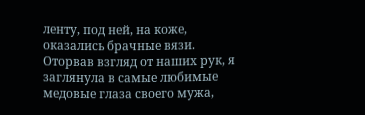ленту, под ней, на коже, оказались брачные вязи. Оторвав взгляд от наших рук, я заглянула в самые любимые медовые глаза своего мужа,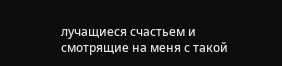лучащиеся счастьем и смотрящие на меня с такой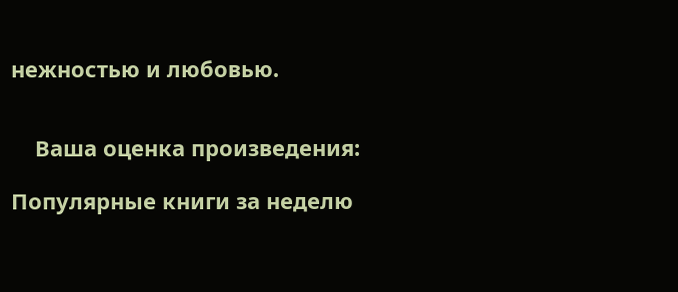нежностью и любовью.


    Ваша оценка произведения:

Популярные книги за неделю